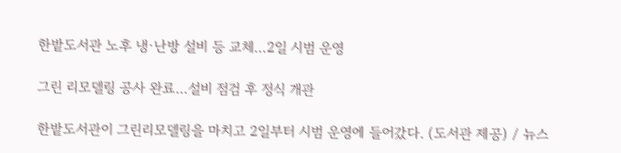한밭도서관 노후 냉·난방 설비 등 교체…2일 시범 운영

그린 리모델링 공사 완료…설비 점검 후 정식 개관

한밭도서관이 그린리모델링을 마치고 2일부터 시범 운영에 들어갔다. (도서관 제공) / 뉴스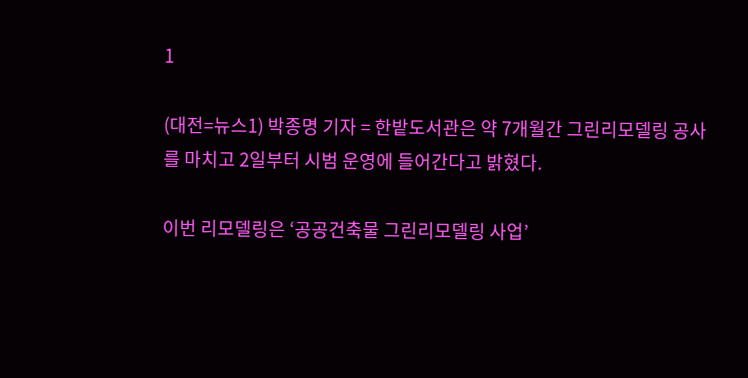1

(대전=뉴스1) 박종명 기자 = 한밭도서관은 약 7개월간 그린리모델링 공사를 마치고 2일부터 시범 운영에 들어간다고 밝혔다.

이번 리모델링은 ‘공공건축물 그린리모델링 사업’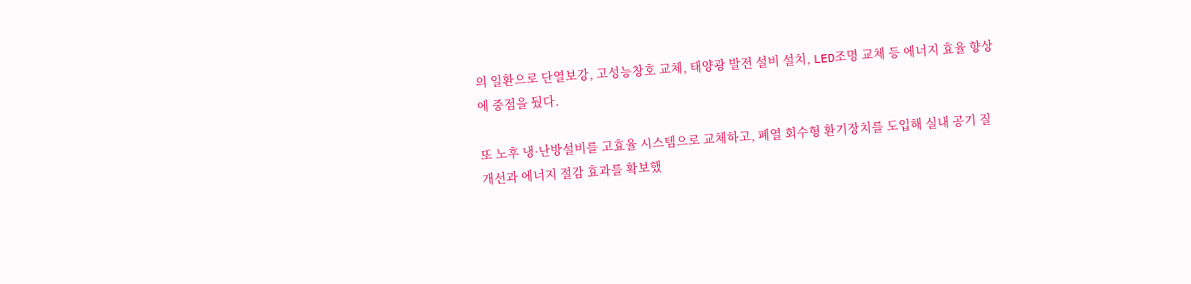의 일환으로 단열보강, 고성능창호 교체, 태양광 발전 설비 설치, LED조명 교체 등 에너지 효율 향상에 중점을 뒀다.

또 노후 냉·난방설비를 고효율 시스템으로 교체하고, 폐열 회수형 환기장치를 도입해 실내 공기 질 개선과 에너지 절감 효과를 확보했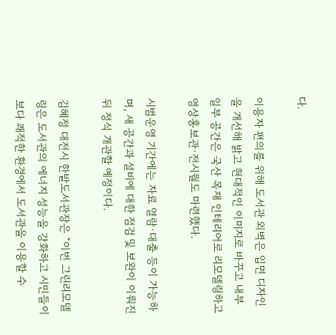다.

이용자 편의를 위해 도서관 외벽은 입면 디자인을 개선해 밝고 현대적인 이미지로 바꾸고 내부 일부 공간은 국산 목재 인테리어로 리모델링하고 영상홍보관·전시월도 마련했다.

시범운영 기간에는 자료 열람·대출 등이 가능하며, 새 공간과 설비에 대한 점검 및 보완이 이뤄진 뒤 정식 개관할 예정이다.

김혜정 대전시 한밭도서관장은 “이번 그린리모델링은 도서관의 에너지 성능을 강화하고 시민들이 보다 쾌적한 환경에서 도서관을 이용할 수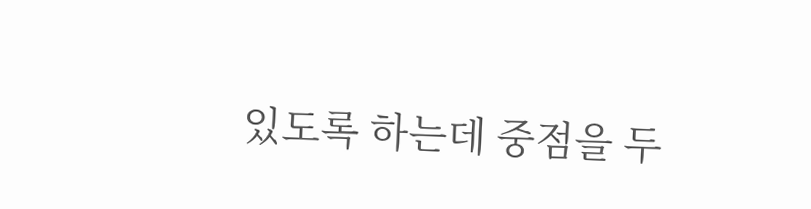있도록 하는데 중점을 두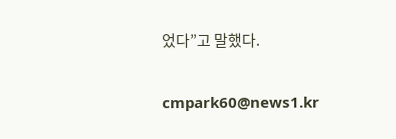었다”고 말했다.

cmpark60@news1.kr